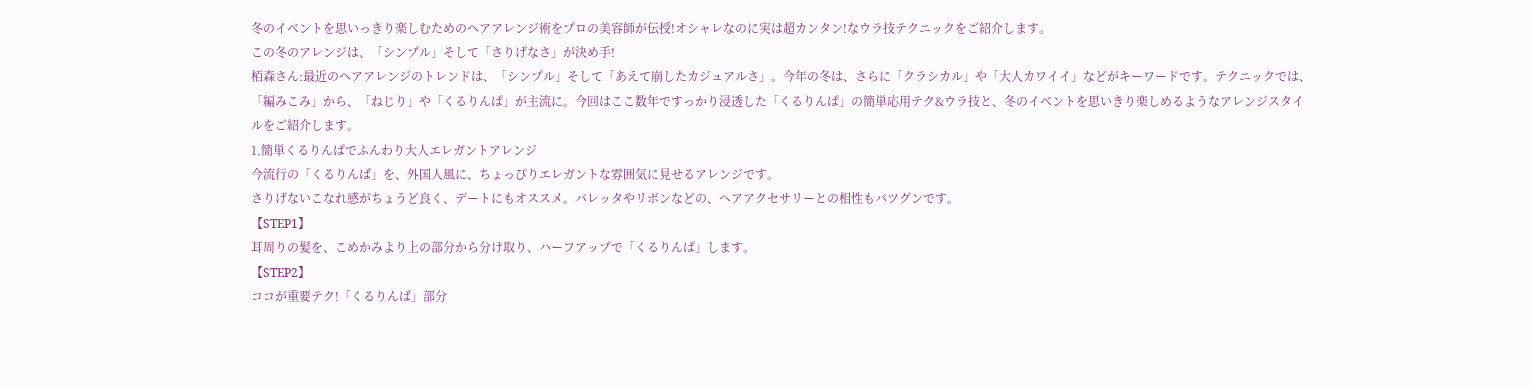冬のイベントを思いっきり楽しむためのヘアアレンジ術をプロの美容師が伝授!オシャレなのに実は超カンタン!なウラ技テクニックをご紹介します。
この冬のアレンジは、「シンプル」そして「さりげなさ」が決め手!
栢森さん:最近のヘアアレンジのトレンドは、「シンプル」そして「あえて崩したカジュアルさ」。今年の冬は、さらに「クラシカル」や「大人カワイイ」などがキーワードです。テクニックでは、「編みこみ」から、「ねじり」や「くるりんぱ」が主流に。今回はここ数年ですっかり浸透した「くるりんぱ」の簡単応用テク&ウラ技と、冬のイベントを思いきり楽しめるようなアレンジスタイルをご紹介します。
1.簡単くるりんぱでふんわり大人エレガントアレンジ
今流行の「くるりんぱ」を、外国人風に、ちょっぴりエレガントな雰囲気に見せるアレンジです。
さりげないこなれ感がちょうど良く、デートにもオススメ。バレッタやリボンなどの、ヘアアクセサリーとの相性もバツグンです。
【STEP1】
耳周りの髪を、こめかみより上の部分から分け取り、ハーフアップで「くるりんぱ」します。
【STEP2】
ココが重要テク!「くるりんぱ」部分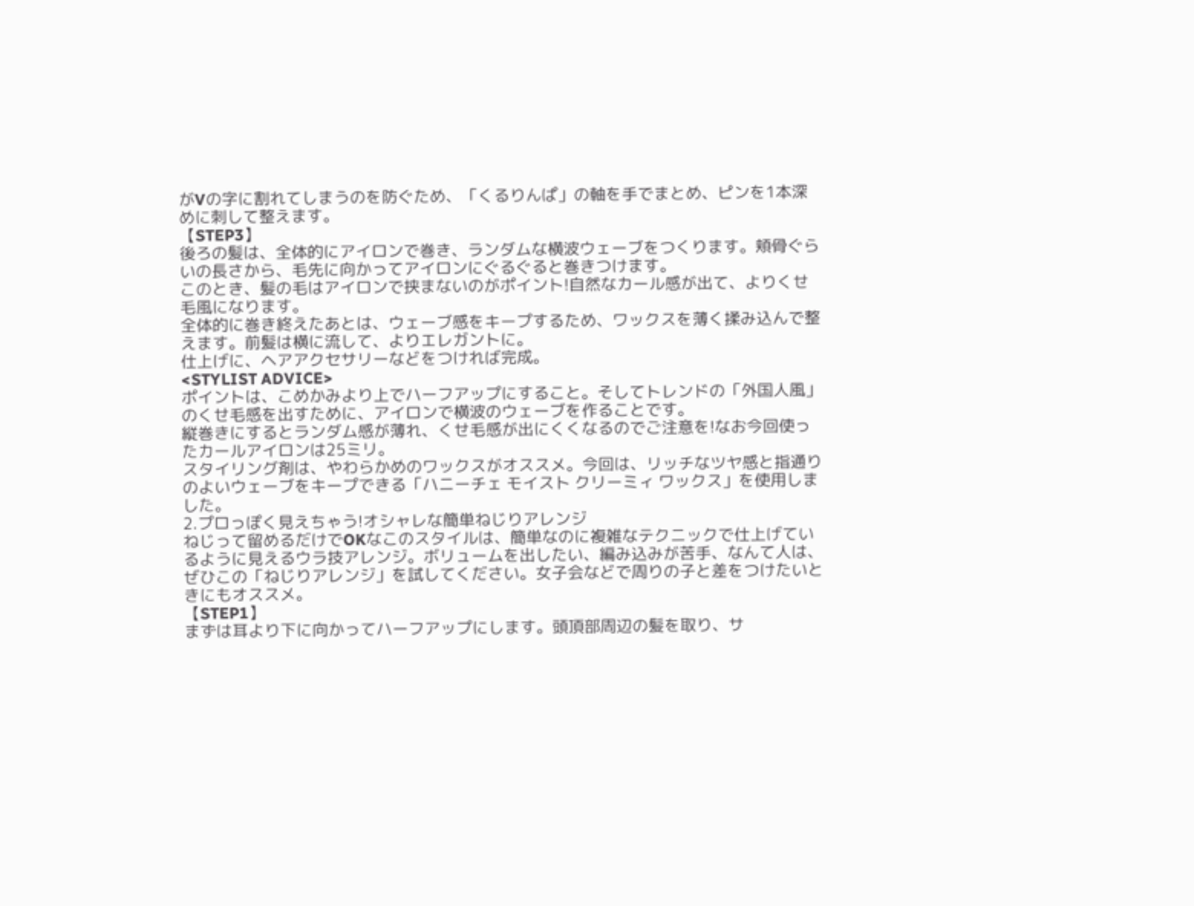がVの字に割れてしまうのを防ぐため、「くるりんぱ」の軸を手でまとめ、ピンを1本深めに刺して整えます。
【STEP3】
後ろの髪は、全体的にアイロンで巻き、ランダムな横波ウェーブをつくります。頬骨ぐらいの長さから、毛先に向かってアイロンにぐるぐると巻きつけます。
このとき、髪の毛はアイロンで挟まないのがポイント!自然なカール感が出て、よりくせ毛風になります。
全体的に巻き終えたあとは、ウェーブ感をキープするため、ワックスを薄く揉み込んで整えます。前髪は横に流して、よりエレガントに。
仕上げに、ヘアアクセサリーなどをつければ完成。
<STYLIST ADVICE>
ポイントは、こめかみより上でハーフアップにすること。そしてトレンドの「外国人風」のくせ毛感を出すために、アイロンで横波のウェーブを作ることです。
縦巻きにするとランダム感が薄れ、くせ毛感が出にくくなるのでご注意を!なお今回使ったカールアイロンは25ミリ。
スタイリング剤は、やわらかめのワックスがオススメ。今回は、リッチなツヤ感と指通りのよいウェーブをキープできる「ハニーチェ モイスト クリーミィ ワックス」を使用しました。
2.プロっぽく見えちゃう!オシャレな簡単ねじりアレンジ
ねじって留めるだけでOKなこのスタイルは、簡単なのに複雑なテクニックで仕上げているように見えるウラ技アレンジ。ボリュームを出したい、編み込みが苦手、なんて人は、ぜひこの「ねじりアレンジ」を試してください。女子会などで周りの子と差をつけたいときにもオススメ。
【STEP1】
まずは耳より下に向かってハーフアップにします。頭頂部周辺の髪を取り、サ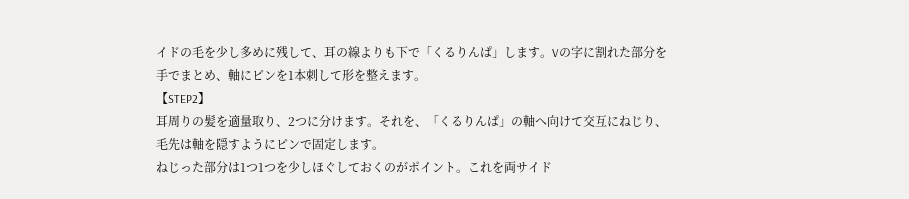イドの毛を少し多めに残して、耳の線よりも下で「くるりんぱ」します。Vの字に割れた部分を手でまとめ、軸にピンを1本刺して形を整えます。
【STEP2】
耳周りの髪を適量取り、2つに分けます。それを、「くるりんぱ」の軸へ向けて交互にねじり、毛先は軸を隠すようにピンで固定します。
ねじった部分は1つ1つを少しほぐしておくのがポイント。これを両サイド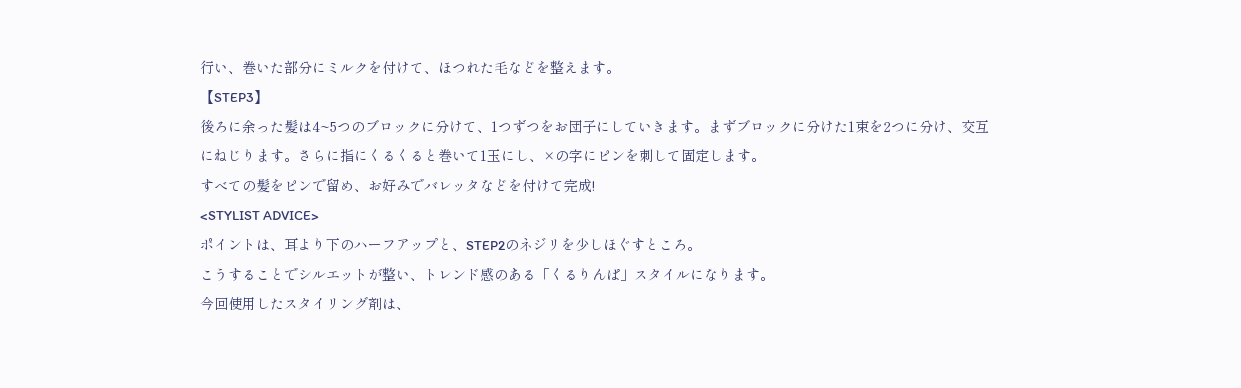行い、巻いた部分にミルクを付けて、ほつれた毛などを整えます。
【STEP3】
後ろに余った髪は4~5つのブロックに分けて、1つずつをお団子にしていきます。まずブロックに分けた1束を2つに分け、交互にねじります。さらに指にくるくると巻いて1玉にし、×の字にピンを刺して固定します。
すべての髪をピンで留め、お好みでバレッタなどを付けて完成!
<STYLIST ADVICE>
ポイントは、耳より下のハーフアップと、STEP2のネジリを少しほぐすところ。
こうすることでシルエットが整い、トレンド感のある「くるりんぱ」スタイルになります。
今回使用したスタイリング剤は、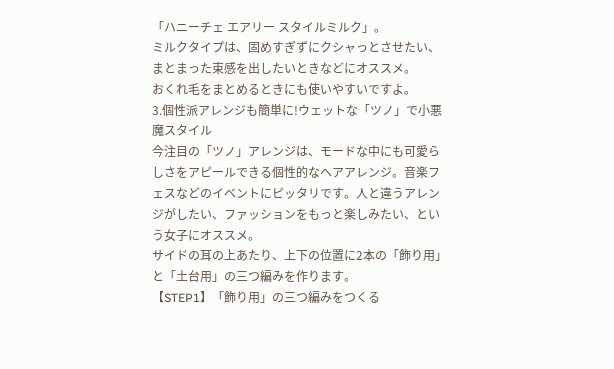「ハニーチェ エアリー スタイルミルク」。
ミルクタイプは、固めすぎずにクシャっとさせたい、まとまった束感を出したいときなどにオススメ。
おくれ毛をまとめるときにも使いやすいですよ。
3.個性派アレンジも簡単に!ウェットな「ツノ」で小悪魔スタイル
今注目の「ツノ」アレンジは、モードな中にも可愛らしさをアピールできる個性的なヘアアレンジ。音楽フェスなどのイベントにピッタリです。人と違うアレンジがしたい、ファッションをもっと楽しみたい、という女子にオススメ。
サイドの耳の上あたり、上下の位置に2本の「飾り用」と「土台用」の三つ編みを作ります。
【STEP1】「飾り用」の三つ編みをつくる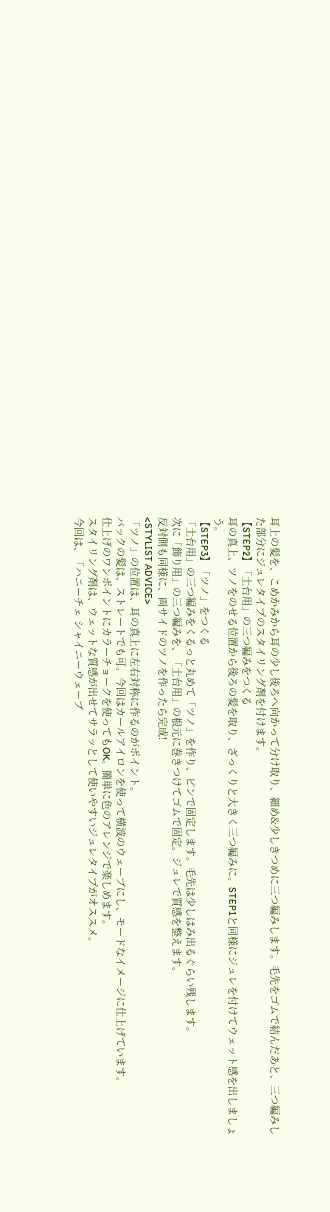耳上の髪を、こめかみから耳の少し後ろへ向かって分け取り、細め&少しきつめに三つ編みします。毛先をゴムで結んだあと、三つ編みした部分にジュレタイプのスタイリング剤を付けます。
【STEP2】「土台用」の三つ編みをつくる
耳の真上、ツノをのせる位置から後ろの髪を取り、ざっくりと大きく三つ編みに。STEP1と同様にジュレを付けてウェット感を出しましょう。
【STEP3】「ツノ」をつくる
「土台用」の三つ編みをくるっと丸めて「ツノ」を作り、ピンで固定します。毛先は少しはみ出るぐらい残します。
次に「飾り用」の三つ編みを、「土台用」の根元に巻きつけてゴムで固定。ジュレで質感を整えます。
反対側も同様に、両サイドのツノを作ったら完成!
<STYLIST ADVICE>
「ツノ」の位置は、耳の真上に左右対称に作るのがポイント。
バックの髪は、ストレートでも可。今回はカールアイロンを使って横波のウェーブにし、モードなイメージに仕上げています。
仕上げのワンポイントにカラーチョークを使ってもOK。簡単に色のアレンジで楽しめます。
スタイリング剤は、ウェットな質感が出せてサラッとして使いやすいジュレタイプがオススメ。
今回は、「ハニーチェ シャイニーウェーブ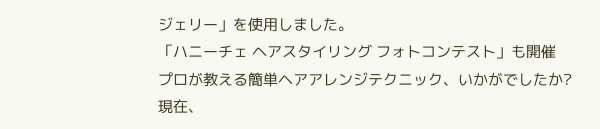ジェリー」を使用しました。
「ハニーチェ ヘアスタイリング フォトコンテスト」も開催
プロが教える簡単ヘアアレンジテクニック、いかがでしたか?
現在、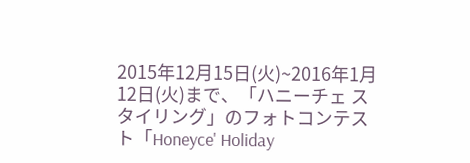2015年12月15日(火)~2016年1月12日(火)まで、「ハニーチェ スタイリング」のフォトコンテスト「Honeyce' Holiday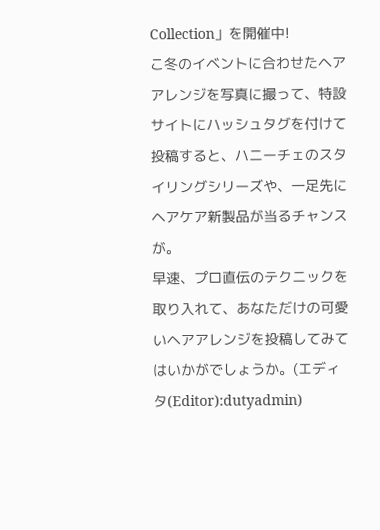Collection」を開催中!
こ冬のイベントに合わせたヘアアレンジを写真に撮って、特設サイトにハッシュタグを付けて投稿すると、ハニーチェのスタイリングシリーズや、一足先にヘアケア新製品が当るチャンスが。
早速、プロ直伝のテクニックを取り入れて、あなただけの可愛いヘアアレンジを投稿してみてはいかがでしょうか。(エディタ(Editor):dutyadmin)